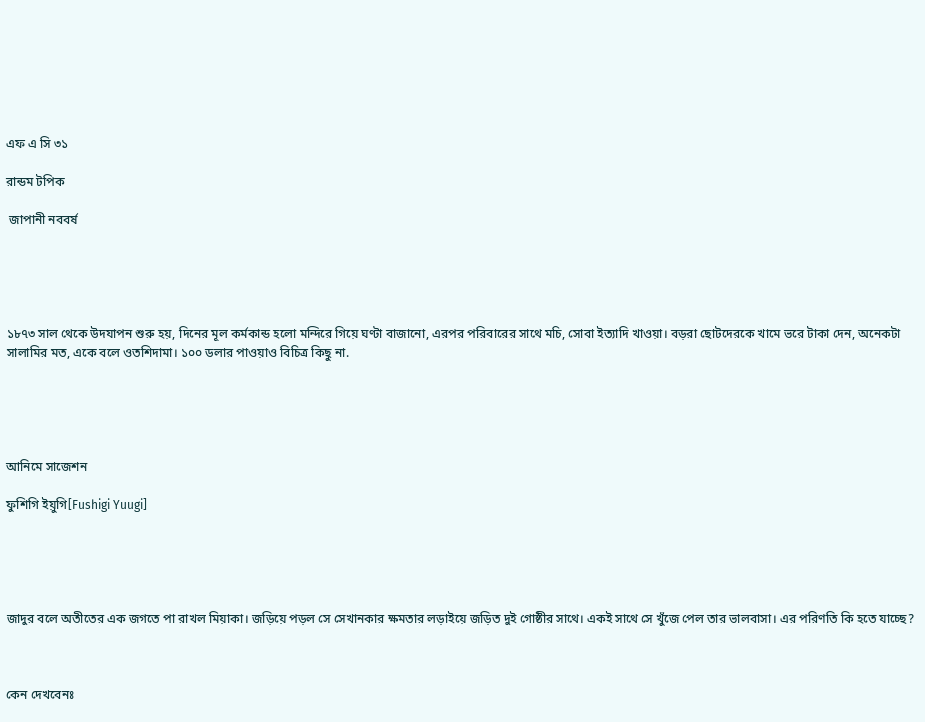এফ এ সি ৩১

রান্ডম টপিক

 জাপানী নববর্ষ





১৮৭৩ সাল থেকে উদযাপন শুরু হয়, দিনের মূল কর্মকান্ড হলো মন্দিরে গিয়ে ঘণ্টা বাজানো, এরপর পরিবারের সাথে মচি, সোবা ইত্যাদি খাওয়া। বড়রা ছোটদেরকে খামে ভরে টাকা দেন, অনেকটা সালামির মত, একে বলে ওতশিদামা। ১০০ ডলার পাওয়াও বিচিত্র কিছু না.





আনিমে সাজেশন

ফুশিগি ইয়ুগি[Fushigi Yuugi]





জাদুর বলে অতীতের এক জগতে পা রাখল মিয়াকা। জড়িয়ে পড়ল সে সেখানকার ক্ষমতার লড়াইয়ে জড়িত দুই গোষ্ঠীর সাথে। একই সাথে সে খুঁজে পেল তার ভালবাসা। এর পরিণতি কি হতে যাচ্ছে?



কেন দেখবেনঃ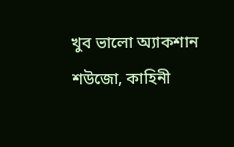খুব ভালো অ্যাকশান শউজো, কাহিনী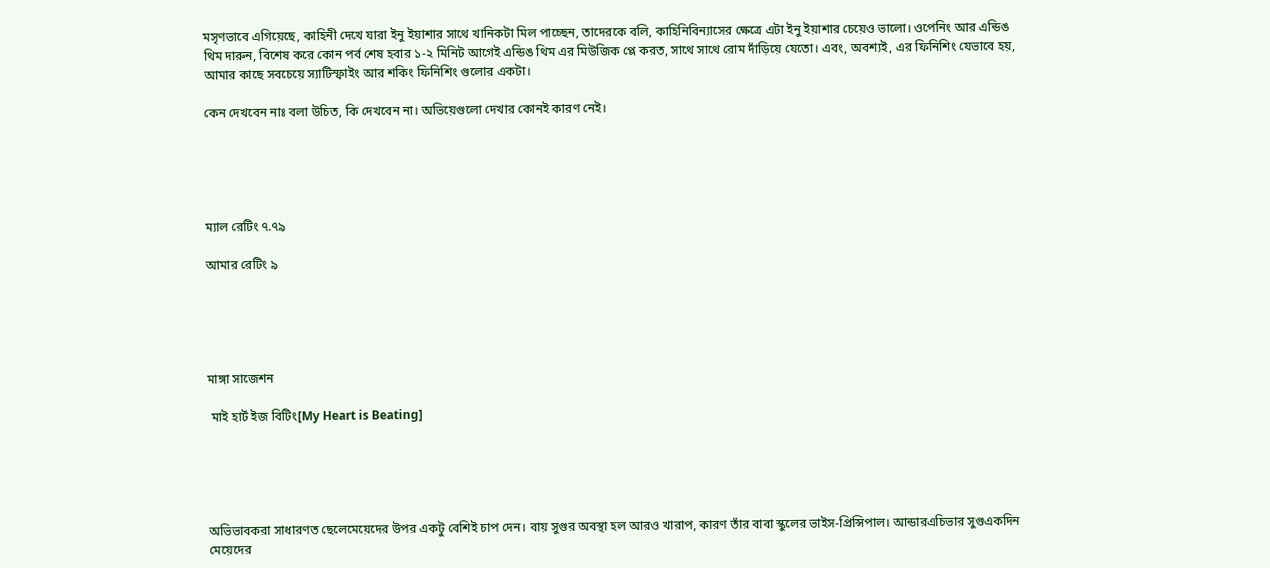মসৃণভাবে এগিয়েছে, কাহিনী দেখে যারা ইনু ইয়াশার সাথে খানিকটা মিল পাচ্ছেন, তাদেরকে বলি, কাহিনিবিন্যাসের ক্ষেত্রে এটা ইনু ইয়াশার চেয়েও ভালো। ওপেনিং আর এন্ডিঙ থিম দারুন, বিশেষ করে কোন পর্ব শেষ হবার ১-২ মিনিট আগেই এন্ডিঙ থিম এর মিউজিক প্লে করত, সাথে সাথে রোম দাঁড়িয়ে যেতো। এবং, অবশ্যই, এর ফিনিশিং যেভাবে হয়, আমার কাছে সবচেয়ে স্যাটিস্ফাইং আর শকিং ফিনিশিং গুলোর একটা।

কেন দেখবেন নাঃ বলা উচিত, কি দেখবেন না। অভিয়েগুলো দেখার কোনই কারণ নেই।





ম্যাল রেটিং ৭.৭৯

আমার রেটিং ৯





মাঙ্গা সাজেশন

 মাই হার্ট ইজ বিটিং[My Heart is Beating]





অভিভাবকরা সাধারণত ছেলেমেয়েদের উপর একটু বেশিই চাপ দেন। বায় সুগুর অবস্থা হল আরও খারাপ, কারণ তাঁর বাবা স্কুলের ভাইস-প্রিন্সিপাল। আন্ডারএচিভার সুগুএকদিন মেয়েদের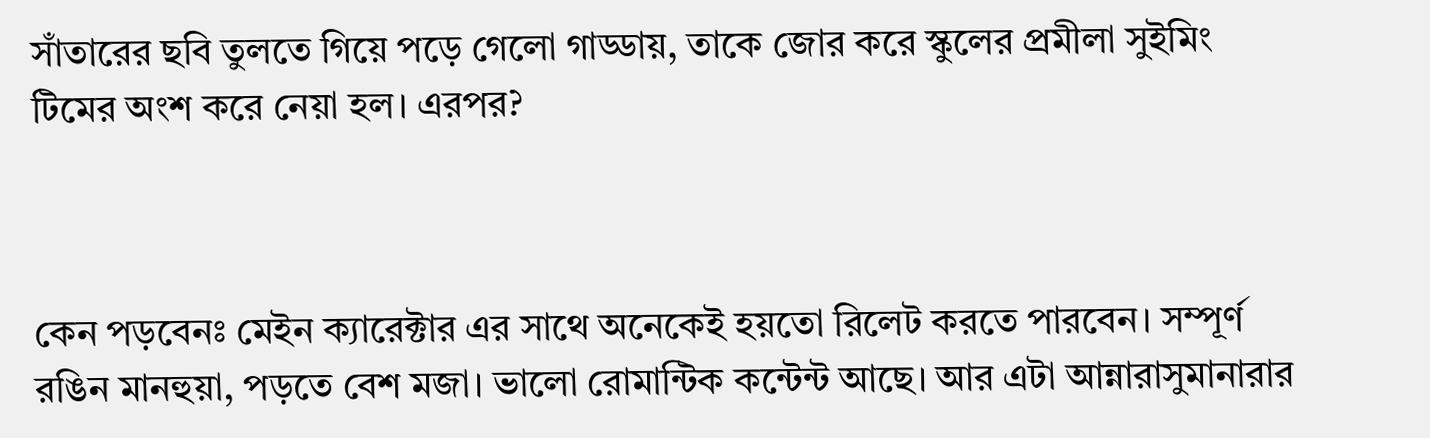সাঁতারের ছবি তুলতে গিয়ে পড়ে গেলো গাড্ডায়, তাকে জোর করে স্কুলের প্রমীলা সুইমিং টিমের অংশ করে নেয়া হল। এরপর?



কেন পড়বেনঃ মেইন ক্যারেক্টার এর সাথে অনেকেই হয়তো রিলেট করতে পারবেন। সম্পূর্ণ রঙিন মানহুয়া, পড়তে বেশ মজা। ভালো রোমান্টিক কন্টেন্ট আছে। আর এটা আন্নারাসুমানারার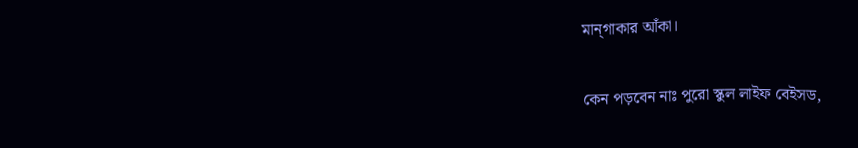মান্গাকার আঁকা।

কেন পড়বেন নাঃ পুরো স্কুল লাইফ বেইসড,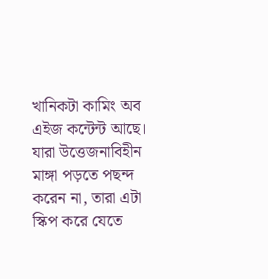খানিকটা কামিং অব এইজ কন্টেন্ট আছে। যারা উত্তেজনাবিহীন মাঙ্গা পড়তে পছন্দ করেন না, তারা এটা স্কিপ করে যেতে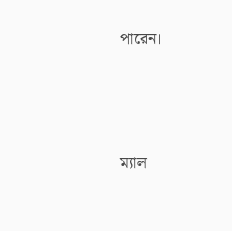পারেন।





ম্যাল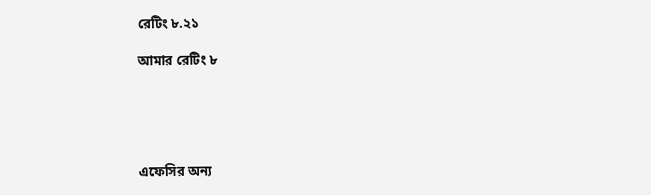রেটিং ৮.২১

আমার রেটিং ৮





এফেসির অন্য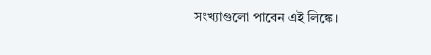সংখ্যাগুলো পাবেন এই লিঙ্কে।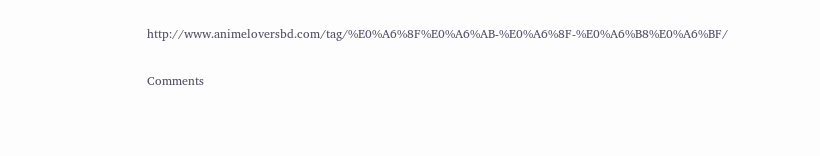http://www.animeloversbd.com/tag/%E0%A6%8F%E0%A6%AB-%E0%A6%8F-%E0%A6%B8%E0%A6%BF/

Comments